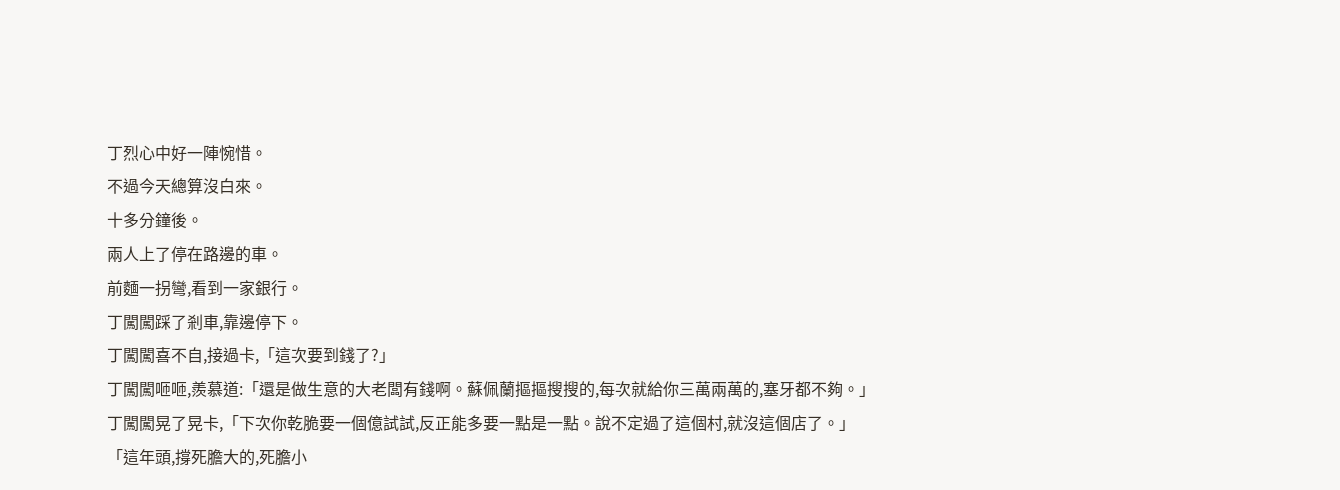丁烈心中好一陣惋惜。
不過今天總算沒白來。
十多分鐘後。
兩人上了停在路邊的車。
前麵一拐彎,看到一家銀行。
丁闖闖踩了剎車,靠邊停下。
丁闖闖喜不自,接過卡,「這次要到錢了?」
丁闖闖咂咂,羨慕道:「還是做生意的大老闆有錢啊。蘇佩蘭摳摳搜搜的,每次就給你三萬兩萬的,塞牙都不夠。」
丁闖闖晃了晃卡,「下次你乾脆要一個億試試,反正能多要一點是一點。說不定過了這個村,就沒這個店了。」
「這年頭,撐死膽大的,死膽小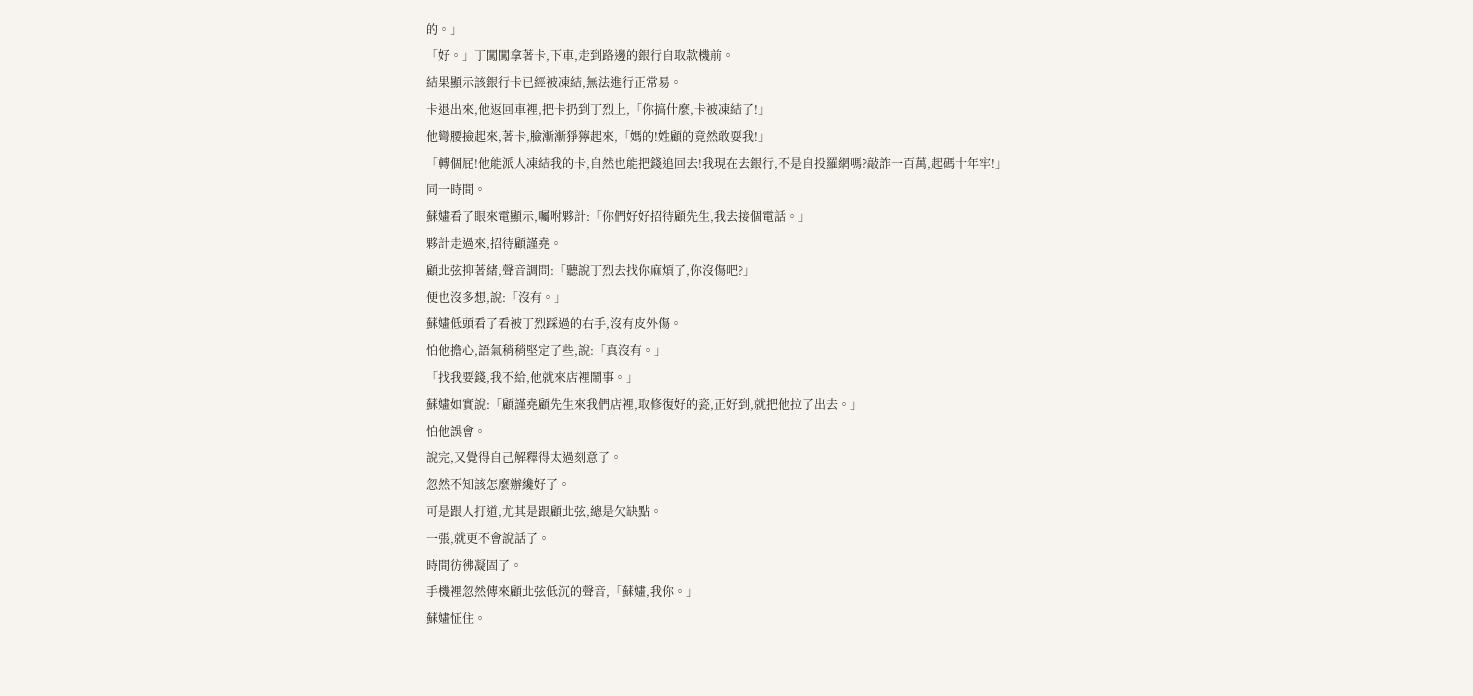的。」
「好。」丁闖闖拿著卡,下車,走到路邊的銀行自取款機前。
結果顯示該銀行卡已經被凍結,無法進行正常易。
卡退出來,他返回車裡,把卡扔到丁烈上,「你搞什麼,卡被凍結了!」
他彎腰撿起來,著卡,臉漸漸猙獰起來,「媽的!姓顧的竟然敢耍我!」
「轉個屁!他能派人凍結我的卡,自然也能把錢追回去!我現在去銀行,不是自投羅網嗎?敲詐一百萬,起碼十年牢!」
同一時間。
蘇嫿看了眼來電顯示,囑咐夥計:「你們好好招待顧先生,我去接個電話。」
夥計走過來,招待顧謹堯。
顧北弦抑著緒,聲音調問:「聽說丁烈去找你麻煩了,你沒傷吧?」
便也沒多想,說:「沒有。」
蘇嫿低頭看了看被丁烈踩過的右手,沒有皮外傷。
怕他擔心,語氣稍稍堅定了些,說:「真沒有。」
「找我要錢,我不給,他就來店裡鬧事。」
蘇嫿如實說:「顧謹堯顧先生來我們店裡,取修復好的瓷,正好到,就把他拉了出去。」
怕他誤會。
說完,又覺得自己解釋得太過刻意了。
忽然不知該怎麼辦纔好了。
可是跟人打道,尤其是跟顧北弦,總是欠缺點。
一張,就更不會說話了。
時間彷彿凝固了。
手機裡忽然傳來顧北弦低沉的聲音,「蘇嫿,我你。」
蘇嫿怔住。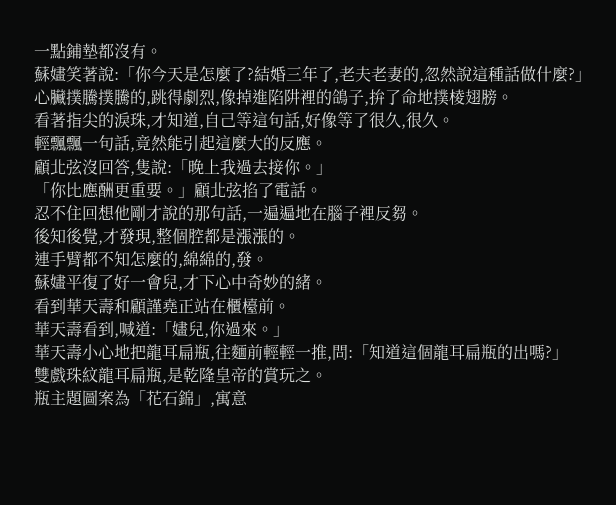一點鋪墊都沒有。
蘇嫿笑著說:「你今天是怎麼了?結婚三年了,老夫老妻的,忽然說這種話做什麼?」
心臟撲騰撲騰的,跳得劇烈,像掉進陷阱裡的鴿子,拚了命地撲棱翅膀。
看著指尖的淚珠,才知道,自己等這句話,好像等了很久,很久。
輕飄飄一句話,竟然能引起這麼大的反應。
顧北弦沒回答,隻說:「晚上我過去接你。」
「你比應酬更重要。」顧北弦掐了電話。
忍不住回想他剛才說的那句話,一遍遍地在腦子裡反芻。
後知後覺,才發現,整個腔都是漲漲的。
連手臂都不知怎麼的,綿綿的,發。
蘇嫿平復了好一會兒,才下心中奇妙的緒。
看到華天壽和顧謹堯正站在櫃檯前。
華天壽看到,喊道:「嫿兒,你過來。」
華天壽小心地把龍耳扁瓶,往麵前輕輕一推,問:「知道這個龍耳扁瓶的出嗎?」
雙戲珠紋龍耳扁瓶,是乾隆皇帝的賞玩之。
瓶主題圖案為「花石錦」,寓意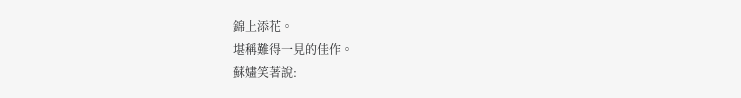錦上添花。
堪稱難得一見的佳作。
蘇嫿笑著說: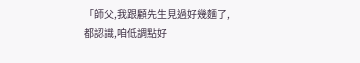「師父,我跟顧先生見過好幾麵了,都認識,咱低調點好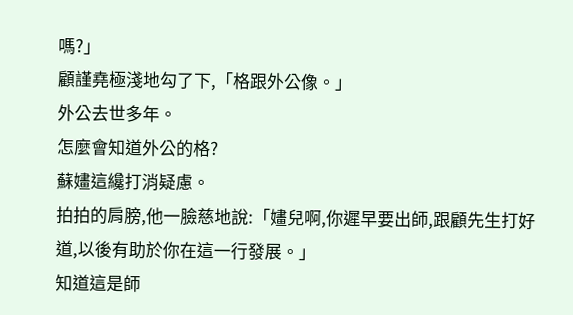嗎?」
顧謹堯極淺地勾了下,「格跟外公像。」
外公去世多年。
怎麼會知道外公的格?
蘇嫿這纔打消疑慮。
拍拍的肩膀,他一臉慈地說:「嫿兒啊,你遲早要出師,跟顧先生打好道,以後有助於你在這一行發展。」
知道這是師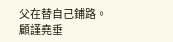父在替自己鋪路。
顧謹堯垂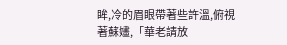眸,冷的眉眼帶著些許溫,俯視著蘇嫿,「華老請放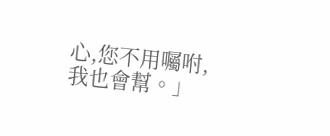心,您不用囑咐,我也會幫。」